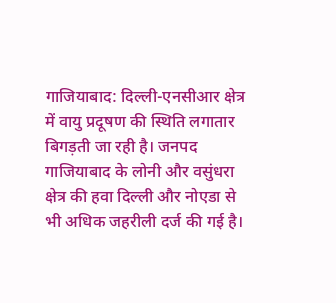गाजियाबाद: दिल्ली-एनसीआर क्षेत्र में वायु प्रदूषण की स्थिति लगातार बिगड़ती जा रही है। जनपद गाजियाबाद के लोनी और वसुंधरा क्षेत्र की हवा दिल्ली और नोएडा से भी अधिक जहरीली दर्ज की गई है।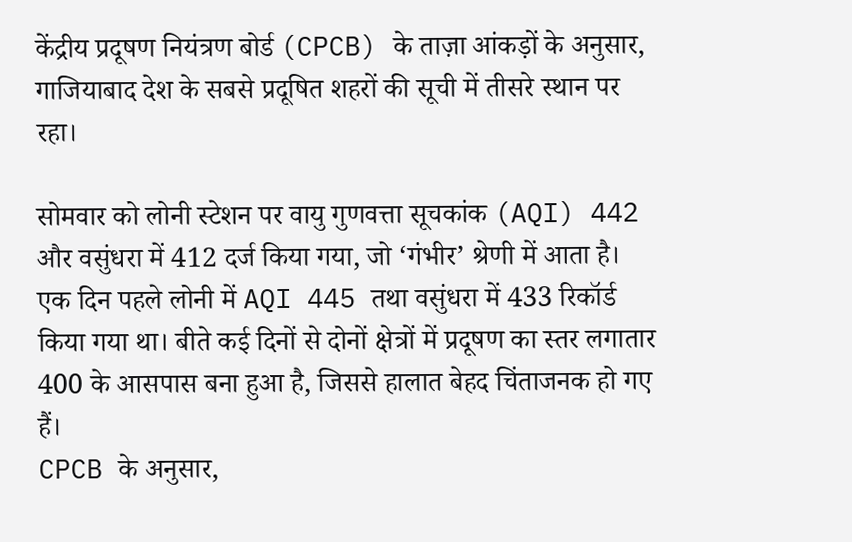केंद्रीय प्रदूषण नियंत्रण बोर्ड (CPCB) के ताज़ा आंकड़ों के अनुसार, गाजियाबाद देश के सबसे प्रदूषित शहरों की सूची में तीसरे स्थान पर रहा।

सोमवार को लोनी स्टेशन पर वायु गुणवत्ता सूचकांक (AQI) 442 और वसुंधरा में 412 दर्ज किया गया, जो ‘गंभीर’ श्रेणी में आता है। एक दिन पहले लोनी में AQI 445 तथा वसुंधरा में 433 रिकॉर्ड किया गया था। बीते कई दिनों से दोनों क्षेत्रों में प्रदूषण का स्तर लगातार 400 के आसपास बना हुआ है, जिससे हालात बेहद चिंताजनक हो गए हैं।
CPCB के अनुसार,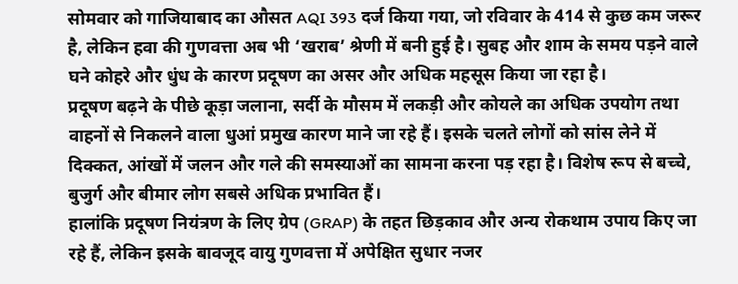सोमवार को गाजियाबाद का औसत AQI 393 दर्ज किया गया, जो रविवार के 414 से कुछ कम जरूर है, लेकिन हवा की गुणवत्ता अब भी ‘खराब’ श्रेणी में बनी हुई है। सुबह और शाम के समय पड़ने वाले घने कोहरे और धुंध के कारण प्रदूषण का असर और अधिक महसूस किया जा रहा है।
प्रदूषण बढ़ने के पीछे कूड़ा जलाना, सर्दी के मौसम में लकड़ी और कोयले का अधिक उपयोग तथा वाहनों से निकलने वाला धुआं प्रमुख कारण माने जा रहे हैं। इसके चलते लोगों को सांस लेने में दिक्कत, आंखों में जलन और गले की समस्याओं का सामना करना पड़ रहा है। विशेष रूप से बच्चे, बुजुर्ग और बीमार लोग सबसे अधिक प्रभावित हैं।
हालांकि प्रदूषण नियंत्रण के लिए ग्रेप (GRAP) के तहत छिड़काव और अन्य रोकथाम उपाय किए जा रहे हैं, लेकिन इसके बावजूद वायु गुणवत्ता में अपेक्षित सुधार नजर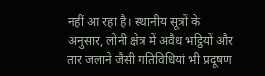नहीं आ रहा है। स्थानीय सूत्रों के अनुसार, लोनी क्षेत्र में अवैध भट्ठियों और तार जलाने जैसी गतिविधियां भी प्रदूषण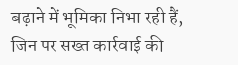बढ़ाने में भूमिका निभा रही हैं, जिन पर सख्त कार्रवाई की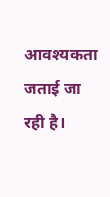आवश्यकता जताई जा रही है।